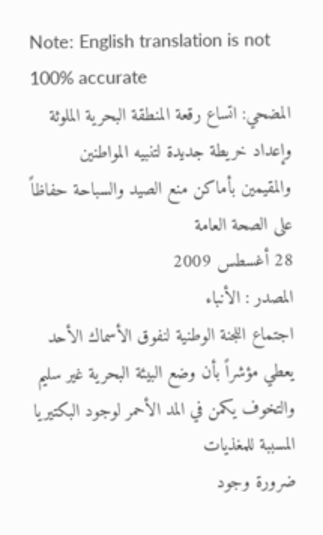Note: English translation is not 100% accurate
المضحي: اتساع رقعة المنطقة البحرية الملوثة وإعداد خريطة جديدة لتنبيه المواطنين والمقيمين بأماكن منع الصيد والسباحة حفاظاً على الصحة العامة
28 أغسطس 2009
المصدر : الأنباء
اجتماع اللجنة الوطنية لنفوق الأسماك الأحد يعطي مؤشراً بأن وضع البيئة البحرية غير سليم والتخوف يكمن في المد الأحمر لوجود البكتيريا المسببة للمغذيات
ضرورة وجود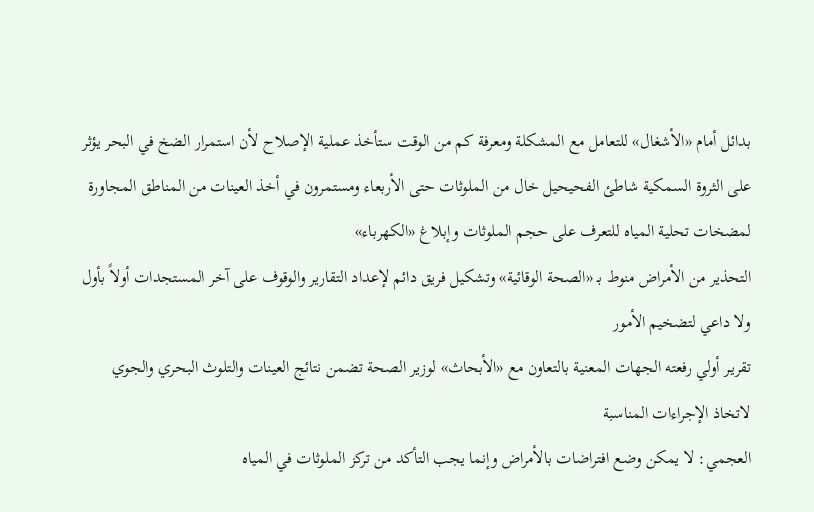بدائل أمام «الأشغال» للتعامل مع المشكلة ومعرفة كم من الوقت ستأخذ عملية الإصلاح لأن استمرار الضخ في البحر يؤثر على الثروة السمكية شاطئ الفحيحيل خال من الملوثات حتى الأربعاء ومستمرون في أخذ العينات من المناطق المجاورة لمضخات تحلية المياه للتعرف على حجم الملوثات وإبلاغ «الكهرباء»
التحذير من الأمراض منوط بـ «الصحة الوقائية» وتشكيل فريق دائم لإعداد التقارير والوقوف على آخر المستجدات أولاً بأول ولا داعي لتضخيم الأمور
تقريـر أولي رفعته الجهات المعنية بالتعاون مع «الأبحاث» لوزير الصحة تضمن نتائج العينات والتلوث البحري والجوي لاتخاذ الإجراءات المناسبة
العجمي: لا يمكن وضع افتراضات بالأمراض وإنما يجب التأكد من تركز الملوثات في المياه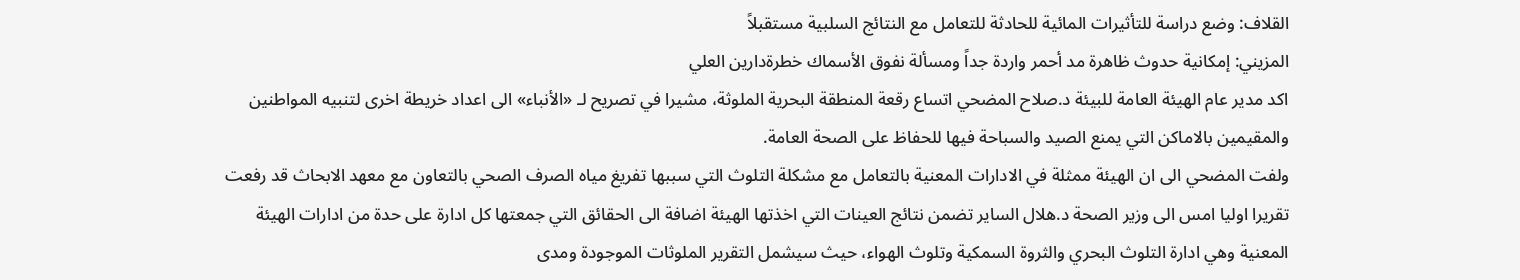القلاف: وضع دراسة للتأثيرات المائية للحادثة للتعامل مع النتائج السلبية مستقبلاً
المزيني: إمكانية حدوث ظاهرة مد أحمر واردة جداً ومسألة نفوق الأسماك خطرةدارين العلي
اكد مدير عام الهيئة العامة للبيئة د.صلاح المضحي اتساع رقعة المنطقة البحرية الملوثة، مشيرا في تصريح لـ «الأنباء» الى اعداد خريطة اخرى لتنبيه المواطنين والمقيمين بالاماكن التي يمنع الصيد والسباحة فيها للحفاظ على الصحة العامة.
ولفت المضحي الى ان الهيئة ممثلة في الادارات المعنية بالتعامل مع مشكلة التلوث التي سببها تفريغ مياه الصرف الصحي بالتعاون مع معهد الابحاث قد رفعت تقريرا اوليا امس الى وزير الصحة د.هلال الساير تضمن نتائج العينات التي اخذتها الهيئة اضافة الى الحقائق التي جمعتها كل ادارة على حدة من ادارات الهيئة المعنية وهي ادارة التلوث البحري والثروة السمكية وتلوث الهواء، حيث سيشمل التقرير الملوثات الموجودة ومدى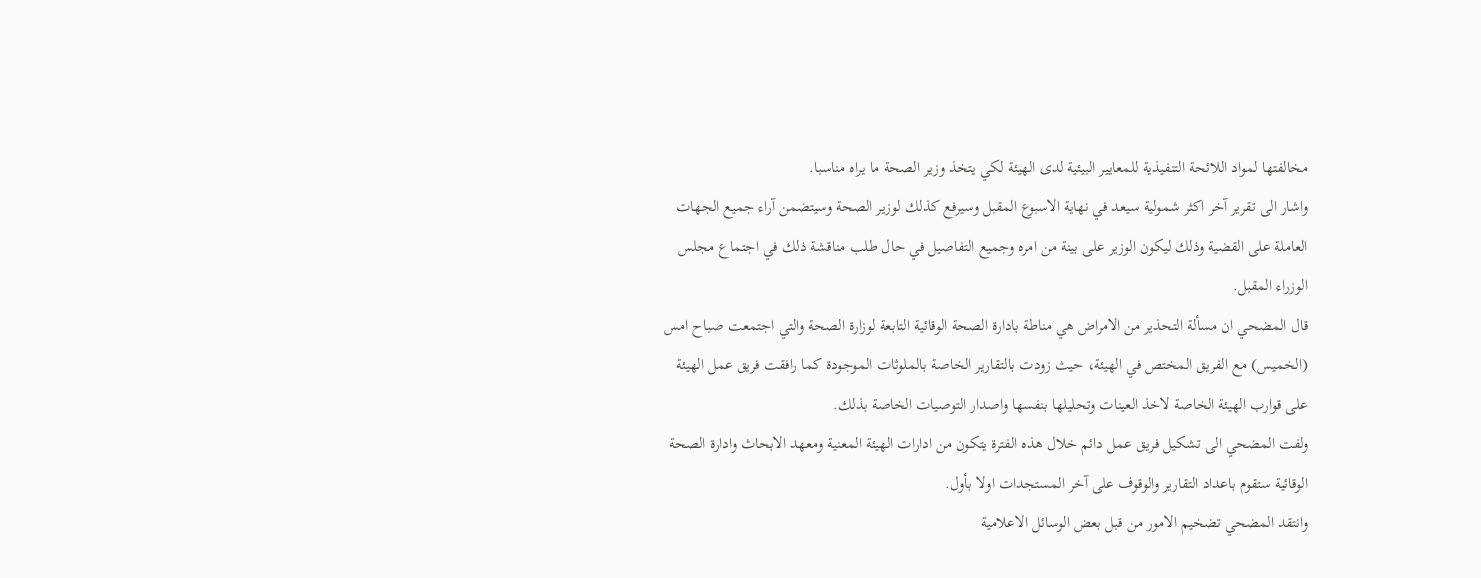مخالفتها لمواد اللائحة التنفيذية للمعايير البيئية لدى الهيئة لكي يتخذ وزير الصحة ما يراه مناسبا.
واشار الى تقرير آخر اكثر شمولية سيعد في نهاية الاسبوع المقبل وسيرفع كذلك لوزير الصحة وسيتضمن آراء جميع الجهات العاملة على القضية وذلك ليكون الوزير على بينة من امره وجميع التفاصيل في حال طلب مناقشة ذلك في اجتماع مجلس الوزراء المقبل.
قال المضحي ان مسألة التحذير من الامراض هي مناطة بادارة الصحة الوقائية التابعة لوزارة الصحة والتي اجتمعت صباح امس (الخميس) مع الفريق المختص في الهيئة، حيث زودت بالتقارير الخاصة بالملوثات الموجودة كما رافقت فريق عمل الهيئة على قوارب الهيئة الخاصة لاخذ العينات وتحليلها بنفسها واصدار التوصيات الخاصة بذلك.
ولفت المضحي الى تشكيل فريق عمل دائم خلال هذه الفترة يتكون من ادارات الهيئة المعنية ومعهد الابحاث وادارة الصحة الوقائية ستقوم باعداد التقارير والوقوف على آخر المستجدات اولا بأول.
وانتقد المضحي تضخيم الامور من قبل بعض الوسائل الاعلامية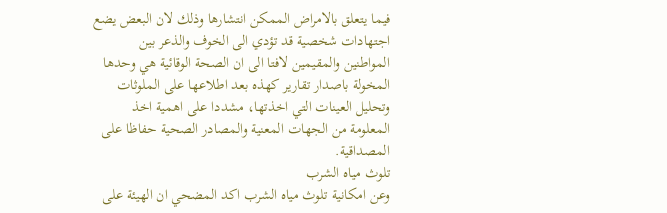فيما يتعلق بالامراض الممكن انتشارها وذلك لان البعض يضع اجتهادات شخصية قد تؤدي الى الخوف والذعر بين المواطنين والمقيمين لافتا الى ان الصحة الوقائية هي وحدها المخولة باصدار تقارير كهذه بعد اطلاعها على الملوثات وتحليل العينات التي اخذتها، مشددا على اهمية اخذ المعلومة من الجهات المعنية والمصادر الصحية حفاظا على المصداقية.
تلوث مياه الشرب
وعن امكانية تلوث مياه الشرب اكد المضحي ان الهيئة على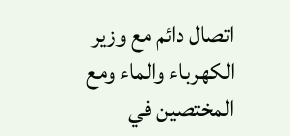اتصال دائم مع وزير الكهرباء والماء ومع المختصين في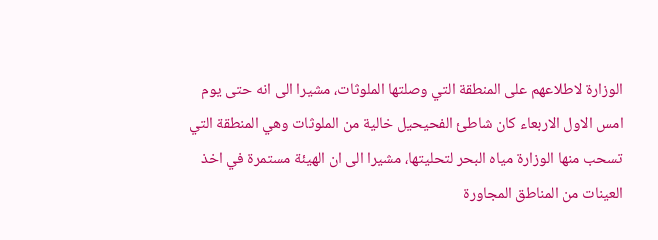الوزارة لاطلاعهم على المنطقة التي وصلتها الملوثات، مشيرا الى انه حتى يوم امس الاول الاربعاء كان شاطئ الفحيحيل خالية من الملوثات وهي المنطقة التي تسحب منها الوزارة مياه البحر لتحليتها، مشيرا الى ان الهيئة مستمرة في اخذ العينات من المناطق المجاورة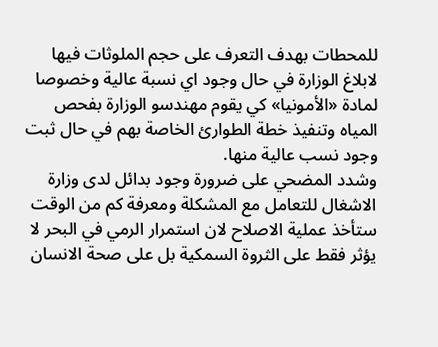للمحطات بهدف التعرف على حجم الملوثات فيها لابلاغ الوزارة في حال وجود اي نسبة عالية وخصوصا لمادة «الأمونيا» كي يقوم مهندسو الوزارة بفحص المياه وتنفيذ خطة الطوارئ الخاصة بهم في حال ثبت وجود نسب عالية منها.
وشدد المضحي على ضرورة وجود بدائل لدى وزارة الاشغال للتعامل مع المشكلة ومعرفة كم من الوقت ستأخذ عملية الاصلاح لان استمرار الرمي في البحر لا يؤثر فقط على الثروة السمكية بل على صحة الانسان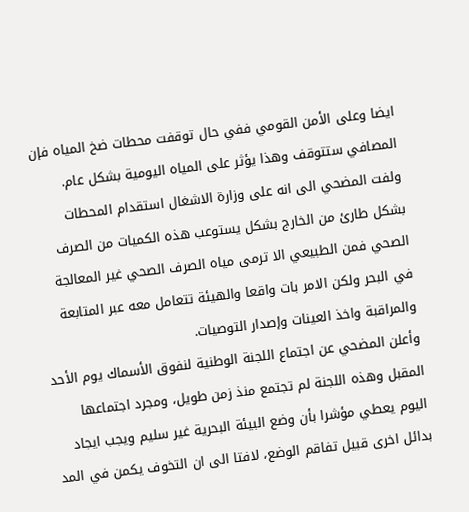ايضا وعلى الأمن القومي ففي حال توقفت محطات ضخ المياه فإن المصافي ستتوقف وهذا يؤثر على المياه اليومية بشكل عام.
ولفت المضحي الى انه على وزارة الاشغال استقدام المحطات بشكل طارئ من الخارج بشكل يستوعب هذه الكميات من الصرف الصحي فمن الطبيعي الا ترمى مياه الصرف الصحي غير المعالجة في البحر ولكن الامر بات واقعا والهيئة تتعامل معه عبر المتابعة والمراقبة واخذ العينات وإصدار التوصيات.
وأعلن المضحي عن اجتماع اللجنة الوطنية لنفوق الأسماك يوم الأحد المقبل وهذه اللجنة لم تجتمع منذ زمن طويل، ومجرد اجتماعها اليوم يعطي مؤشرا بأن وضع البيئة البحرية غير سليم ويجب ايجاد بدائل اخرى قبيل تفاقم الوضع، لافتا الى ان التخوف يكمن في المد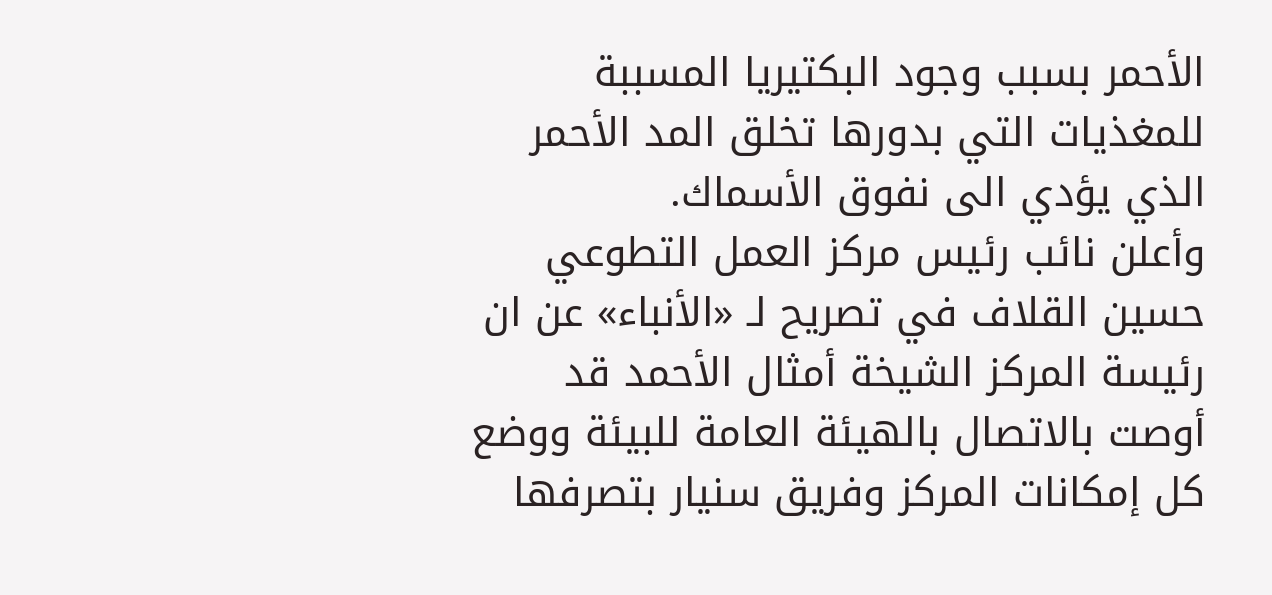الأحمر بسبب وجود البكتيريا المسببة للمغذيات التي بدورها تخلق المد الأحمر الذي يؤدي الى نفوق الأسماك.
وأعلن نائب رئيس مركز العمل التطوعي حسين القلاف في تصريح لـ «الأنباء» عن ان رئيسة المركز الشيخة أمثال الأحمد قد أوصت بالاتصال بالهيئة العامة للبيئة ووضع كل إمكانات المركز وفريق سنيار بتصرفها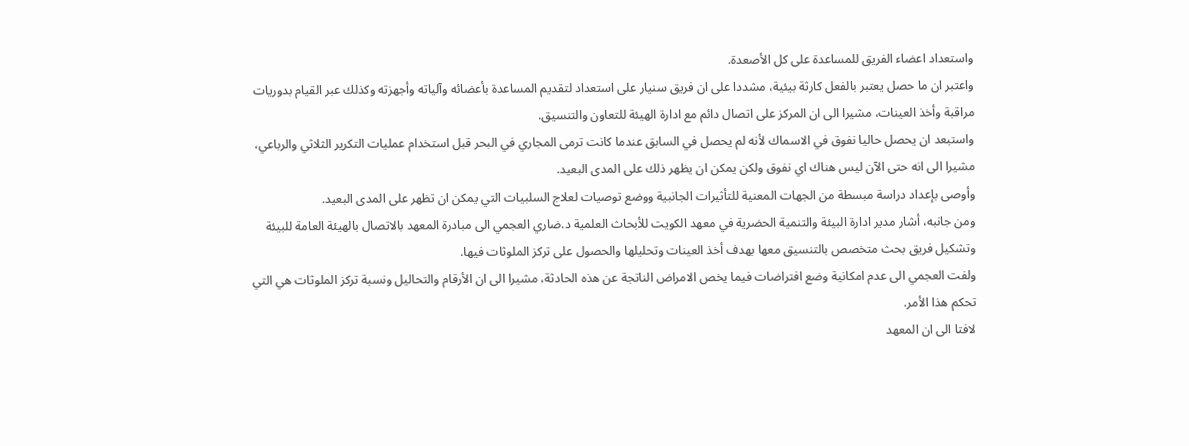واستعداد اعضاء الفريق للمساعدة على كل الأصعدة.
واعتبر ان ما حصل يعتبر بالفعل كارثة بيئية، مشددا على ان فريق سنيار على استعداد لتقديم المساعدة بأعضائه وآلياته وأجهزته وكذلك عبر القيام بدوريات مراقبة وأخذ العينات، مشيرا الى ان المركز على اتصال دائم مع ادارة الهيئة للتعاون والتنسيق.
واستبعد ان يحصل حاليا نفوق في الاسماك لأنه لم يحصل في السابق عندما كانت ترمى المجاري في البحر قبل استخدام عمليات التكرير الثلاثي والرباعي، مشيرا الى انه حتى الآن ليس هناك اي نفوق ولكن يمكن ان يظهر ذلك على المدى البعيد.
وأوصى بإعداد دراسة مبسطة من الجهات المعنية للتأثيرات الجانبية ووضع توصيات لعلاج السلبيات التي يمكن ان تظهر على المدى البعيد.
ومن جانبه، أشار مدير ادارة البيئة والتنمية الحضرية في معهد الكويت للأبحاث العلمية د.ضاري العجمي الى مبادرة المعهد بالاتصال بالهيئة العامة للبيئة وتشكيل فريق بحث متخصص بالتنسيق معها بهدف أخذ العينات وتحليلها والحصول على تركز الملوثات فيها.
ولفت العجمي الى عدم امكانية وضع افتراضات فيما يخص الامراض الناتجة عن هذه الحادثة، مشيرا الى ان الأرقام والتحاليل ونسبة تركز الملوثات هي التي تحكم هذا الأمر.
لافتا الى ان المعهد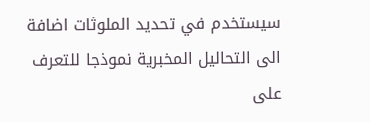سيستخدم في تحديد الملوثات اضافة الى التحاليل المخبرية نموذجا للتعرف على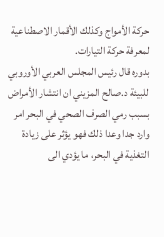حركة الأمواج وكذلك الأقمار الاصطناعية لمعرفة حركة التيارات.
بدوره قال رئيس المجلس العربي الأوروبي للبيئة د.صالح المزيني ان انتشار الأمراض بسبب رمي الصرف الصحي في البحر امر وارد جدا وعدا ذلك فهو يؤثر على زيادة التغذية في البحر، ما يؤدي الى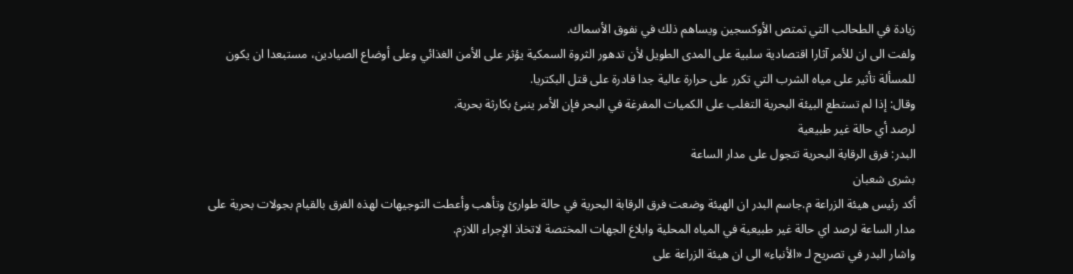زيادة في الطحالب التي تمتص الأوكسجين ويساهم ذلك في نفوق الأسماك.
ولفت الى ان للأمر آثارا اقتصادية سلبية على المدى الطويل لأن تدهور الثروة السمكية يؤثر على الأمن الغذائي وعلى أوضاع الصيادين، مستبعدا ان يكون للمسألة تأثير على مياه الشرب التي تكرر على حرارة عالية جدا قادرة على قتل البكتريا.
وقال: إذا لم تستطع البيئة البحرية التغلب على الكميات المفرغة في البحر فإن الأمر ينبئ بكارثة بحرية.
لرصد أي حالة غير طبيعية
البدر: فرق الرقابة البحرية تتجول على مدار الساعة
بشرى شعبان
أكد رئيس هيئة الزراعة م.جاسم البدر ان الهيئة وضعت فرق الرقابة البحرية في حالة طوارئ وتأهب وأعطت التوجيهات لهذه الفرق بالقيام بجولات بحرية على مدار الساعة لرصد اي حالة غير طبيعية في المياه المحلية وابلاغ الجهات المختصة لاتخاذ الإجراء اللازم.
واشار البدر في تصريح لـ «الأنباء» الى ان هيئة الزراعة على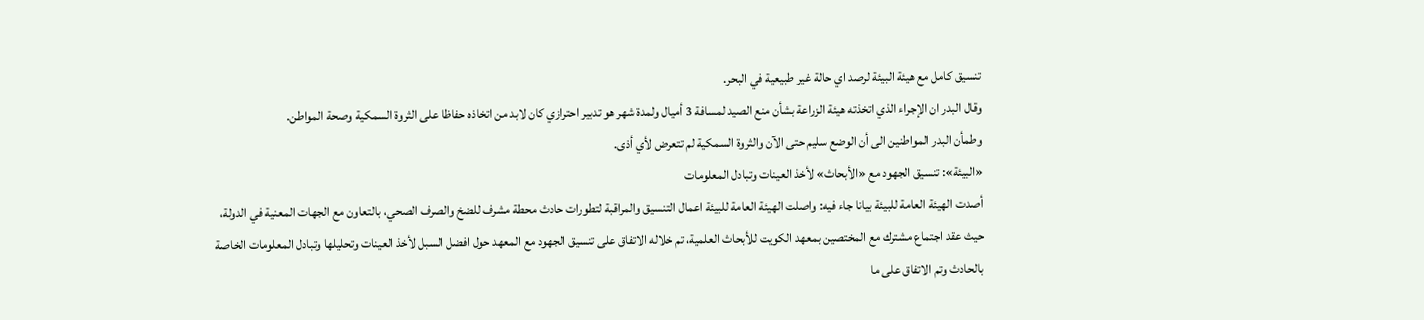تنسيق كامل مع هيئة البيئة لرصد اي حالة غير طبيعية في البحر.
وقال البدر ان الإجراء الذي اتخذته هيئة الزراعة بشأن منع الصيد لمسافة 3 أميال ولمدة شهر هو تدبير احترازي كان لابد من اتخاذه حفاظا على الثروة السمكية وصحة المواطن.
وطمأن البدر المواطنين الى أن الوضع سليم حتى الآن والثروة السمكية لم تتعرض لأي أذى.
«البيئة»: تنسيق الجهود مع «الأبحاث» لأخذ العينات وتبادل المعلومات
أصدت الهيئة العامة للبيئة بيانا جاء فيه: واصلت الهيئة العامة للبيئة اعمال التنسيق والمراقبة لتطورات حادث محطة مشرف للضخ والصرف الصحي، بالتعاون مع الجهات المعنية في الدولة، حيث عقد اجتماع مشترك مع المختصين بمعهد الكويت للأبحاث العلمية، تم خلاله الاتفاق على تنسيق الجهود مع المعهد حول افضل السبل لأخذ العينات وتحليلها وتبادل المعلومات الخاصة بالحادث وتم الاتفاق على ما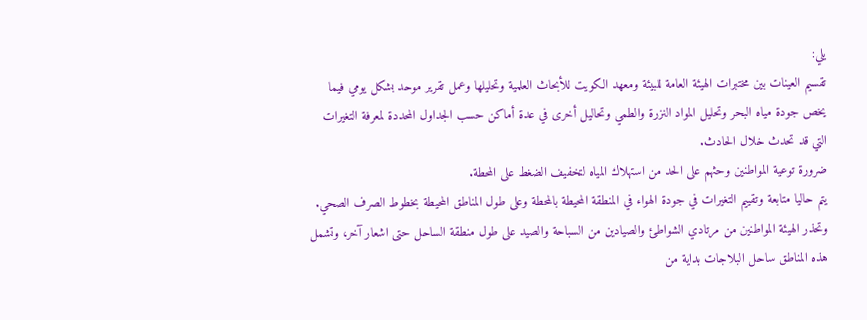يلي:
تقسيم العينات بين مختبرات الهيئة العامة للبيئة ومعهد الكويت للأبحاث العلمية وتحليلها وعمل تقرير موحد بشكل يومي فيما يخص جودة مياه البحر وتحليل المواد النزرة والطمي وتحاليل أخرى في عدة أماكن حسب الجداول المحددة لمعرفة التغيرات التي قد تحدث خلال الحادث.
ضرورة توعية المواطنين وحثهم على الحد من استهلاك المياه لتخفيف الضغط على المحطة.
يتم حاليا متابعة وتقييم التغيرات في جودة الهواء في المنطقة المحيطة بالمحطة وعلى طول المناطق المحيطة بخطوط الصرف الصحي.
وتحذر الهيئة المواطنين من مرتادي الشواطئ والصيادين من السباحة والصيد على طول منطقة الساحل حتى اشعار آخر، وتشمل هذه المناطق ساحل البلاجات بداية من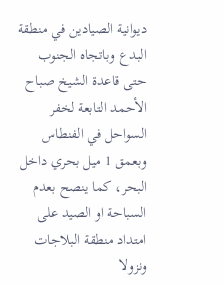ديوانية الصيادين في منطقة البدع وباتجاه الجنوب حتى قاعدة الشيخ صباح الأحمد التابعة لخفر السواحل في الفنطاس وبعمق 1 ميل بحري داخل البحر، كما ينصح بعدم السباحة او الصيد على امتداد منطقة البلاجات ونزولا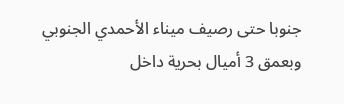جنوبا حتى رصيف ميناء الأحمدي الجنوبي وبعمق 3 أميال بحرية داخل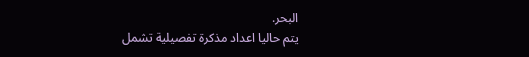البحر.
يتم حاليا اعداد مذكرة تفصيلية تشمل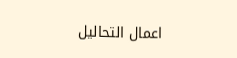اعمال التحاليل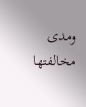ومدى مخالفتها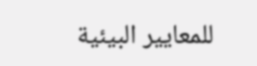للمعايير البيئية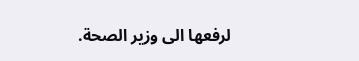لرفعها الى وزير الصحة.